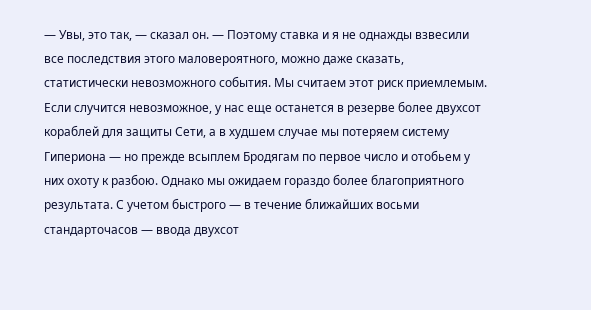— Увы, это так, — сказал он. — Поэтому ставка и я не однажды взвесили все последствия этого маловероятного, можно даже сказать, статистически невозможного события. Мы считаем этот риск приемлемым. Если случится невозможное, у нас еще останется в резерве более двухсот кораблей для защиты Сети, а в худшем случае мы потеряем систему Гипериона — но прежде всыплем Бродягам по первое число и отобьем у них охоту к разбою. Однако мы ожидаем гораздо более благоприятного результата. С учетом быстрого — в течение ближайших восьми стандарточасов — ввода двухсот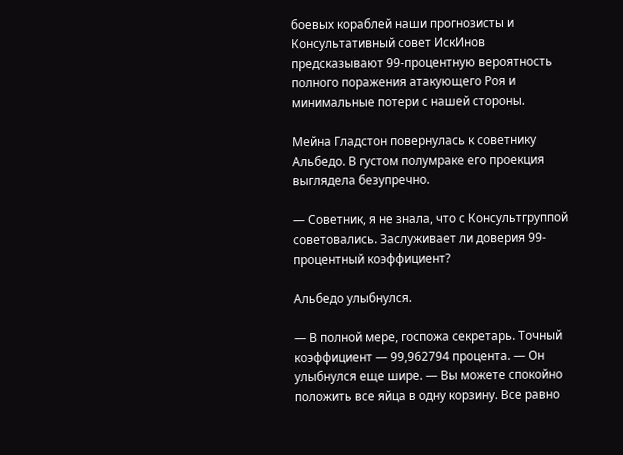боевых кораблей наши прогнозисты и Консультативный совет ИскИнов предсказывают 99-процентную вероятность полного поражения атакующего Роя и минимальные потери с нашей стороны.

Мейна Гладстон повернулась к советнику Альбедо. В густом полумраке его проекция выглядела безупречно.

— Советник, я не знала, что с Консультгруппой советовались. Заслуживает ли доверия 99-процентный коэффициент?

Альбедо улыбнулся.

— В полной мере, госпожа секретарь. Точный коэффициент — 99,962794 процента. — Он улыбнулся еще шире. — Вы можете спокойно положить все яйца в одну корзину. Все равно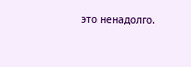это ненадолго.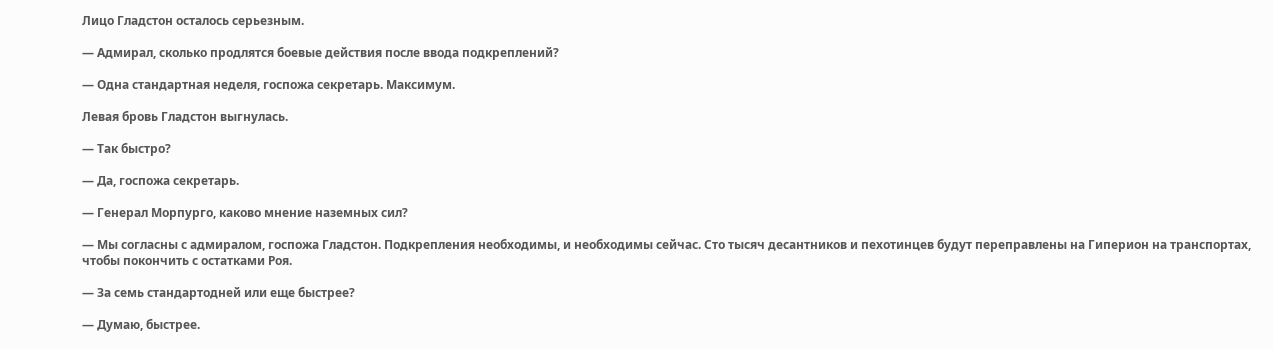Лицо Гладстон осталось серьезным.

— Адмирал, сколько продлятся боевые действия после ввода подкреплений?

— Одна стандартная неделя, госпожа секретарь. Максимум.

Левая бровь Гладстон выгнулась.

— Так быстро?

— Да, госпожа секретарь.

— Генерал Морпурго, каково мнение наземных сил?

— Мы согласны с адмиралом, госпожа Гладстон. Подкрепления необходимы, и необходимы сейчас. Сто тысяч десантников и пехотинцев будут переправлены на Гиперион на транспортах, чтобы покончить с остатками Роя.

— За семь стандартодней или еще быстрее?

— Думаю, быстрее.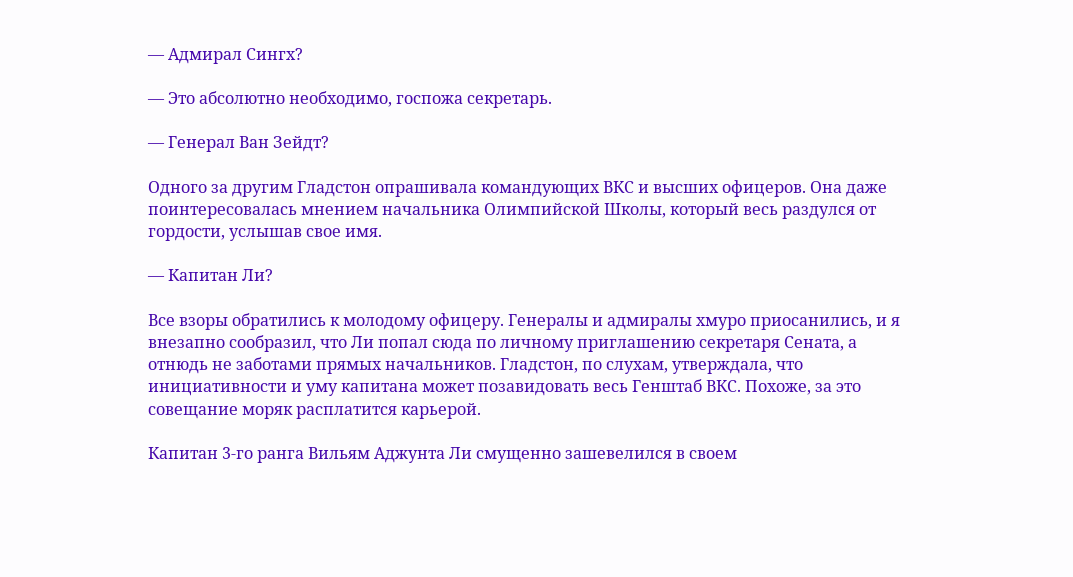— Адмирал Сингх?

— Это абсолютно необходимо, госпожа секретарь.

— Генерал Ван Зейдт?

Одного за другим Гладстон опрашивала командующих ВКС и высших офицеров. Она даже поинтересовалась мнением начальника Олимпийской Школы, который весь раздулся от гордости, услышав свое имя.

— Капитан Ли?

Все взоры обратились к молодому офицеру. Генералы и адмиралы хмуро приосанились, и я внезапно сообразил, что Ли попал сюда по личному приглашению секретаря Сената, а отнюдь не заботами прямых начальников. Гладстон, по слухам, утверждала, что инициативности и уму капитана может позавидовать весь Генштаб ВКС. Похоже, за это совещание моряк расплатится карьерой.

Капитан 3-го ранга Вильям Аджунта Ли смущенно зашевелился в своем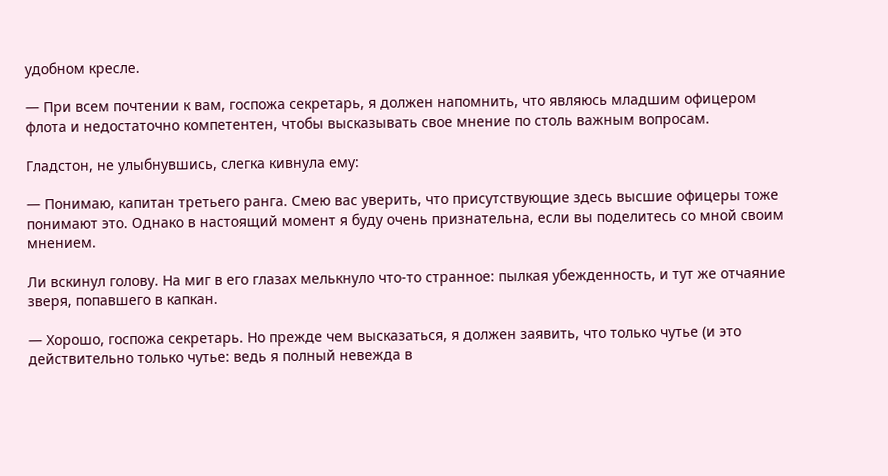удобном кресле.

— При всем почтении к вам, госпожа секретарь, я должен напомнить, что являюсь младшим офицером флота и недостаточно компетентен, чтобы высказывать свое мнение по столь важным вопросам.

Гладстон, не улыбнувшись, слегка кивнула ему:

— Понимаю, капитан третьего ранга. Смею вас уверить, что присутствующие здесь высшие офицеры тоже понимают это. Однако в настоящий момент я буду очень признательна, если вы поделитесь со мной своим мнением.

Ли вскинул голову. На миг в его глазах мелькнуло что-то странное: пылкая убежденность, и тут же отчаяние зверя, попавшего в капкан.

— Хорошо, госпожа секретарь. Но прежде чем высказаться, я должен заявить, что только чутье (и это действительно только чутье: ведь я полный невежда в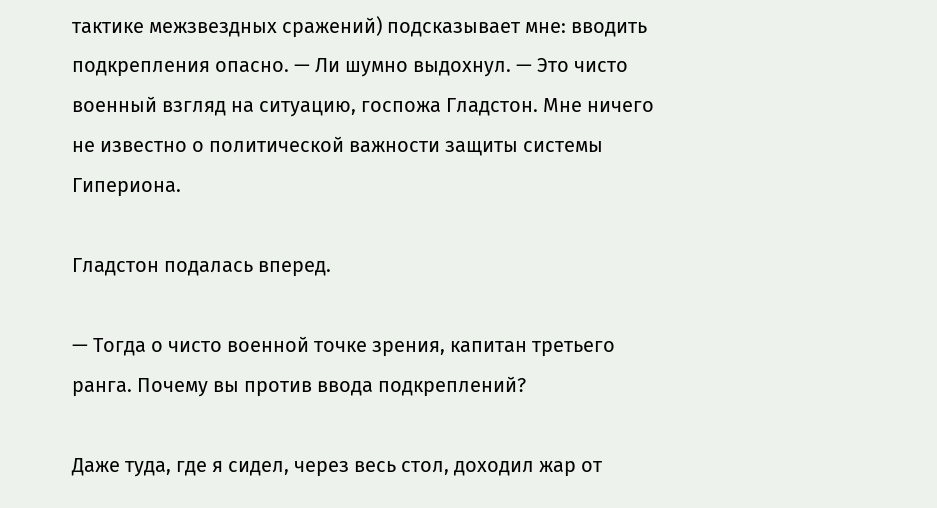тактике межзвездных сражений) подсказывает мне: вводить подкрепления опасно. — Ли шумно выдохнул. — Это чисто военный взгляд на ситуацию, госпожа Гладстон. Мне ничего не известно о политической важности защиты системы Гипериона.

Гладстон подалась вперед.

— Тогда о чисто военной точке зрения, капитан третьего ранга. Почему вы против ввода подкреплений?

Даже туда, где я сидел, через весь стол, доходил жар от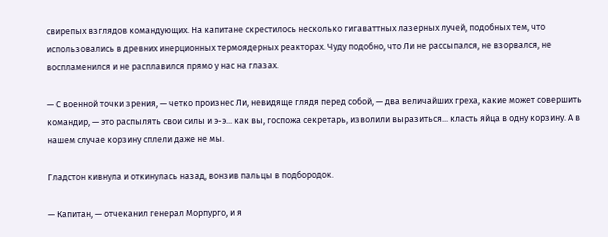свирепых взглядов командующих. На капитане скрестилось несколько гигаваттных лазерных лучей, подобных тем, что использовались в древних инерционных термоядерных реакторах. Чуду подобно, что Ли не рассыпался, не взорвался, не воспламенился и не расплавился прямо у нас на глазах.

— С военной точки зрения, — четко произнес Ли, невидяще глядя перед собой, — два величайших греха, какие может совершить командир, — это распылять свои силы и э-э... как вы, госпожа секретарь, изволили выразиться... класть яйца в одну корзину. А в нашем случае корзину сплели даже не мы.

Гладстон кивнула и откинулась назад, вонзив пальцы в подбородок.

— Капитан, — отчеканил генерал Морпурго, и я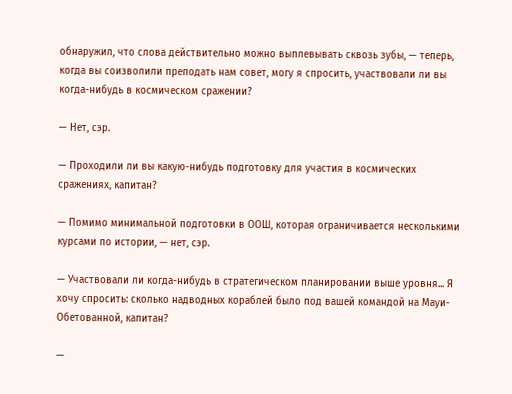обнаружил, что слова действительно можно выплевывать сквозь зубы, — теперь, когда вы соизволили преподать нам совет, могу я спросить, участвовали ли вы когда-нибудь в космическом сражении?

— Нет, сэр.

— Проходили ли вы какую-нибудь подготовку для участия в космических сражениях, капитан?

— Помимо минимальной подготовки в ООШ, которая ограничивается несколькими курсами по истории, — нет, сэр.

— Участвовали ли когда-нибудь в стратегическом планировании выше уровня... Я хочу спросить: сколько надводных кораблей было под вашей командой на Мауи-Обетованной, капитан?

—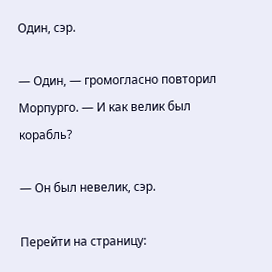Один, сэр.

— Один, — громогласно повторил Морпурго. — И как велик был корабль?

— Он был невелик, сэр.

Перейти на страницу: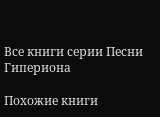Все книги серии Песни Гипериона

Похожие книги